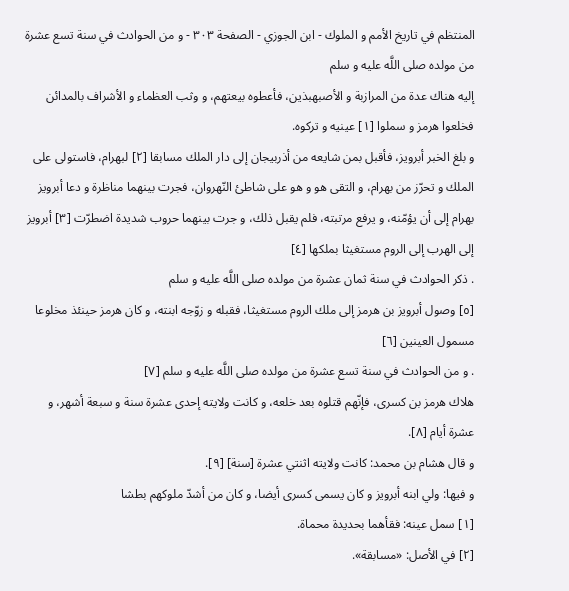المنتظم في تاريخ الأمم و الملوك - ابن الجوزي - الصفحة ٣٠٣ - و من الحوادث في سنة تسع عشرة من مولده صلى اللَّه عليه و سلم
إليه هناك عدة من المرازبة و الأصبهبذين، فأعطوه بيعتهم، و وثب العظماء و الأشراف بالمدائن فخلعوا هرمز و سملوا [١] عينيه و تركوه.
و بلغ الخبر أبرويز، فأقبل بمن شايعه من أذربيجان إلى دار الملك مسابقا [٢] لبهرام، فاستولى على الملك و تحرّز من بهرام، و التقى هو و هو على شاطئ النّهروان، فجرت بينهما مناظرة و دعا أبرويز بهرام إلى أن يؤمّنه، و يرفع مرتبته، فلم يقبل ذلك، و جرت بينهما حروب شديدة اضطرّت [٣] أبرويز إلى الهرب إلى الروم مستغيثا بملكها [٤]
. ذكر الحوادث في سنة ثمان عشرة من مولده صلى اللَّه عليه و سلم
[٥] وصول أبرويز بن هرمز إلى ملك الروم مستغيثا، فقبله و زوّجه ابنته، و كان هرمز حينئذ مخلوعا مسمول العينين [٦]
. و من الحوادث في سنة تسع عشرة من مولده صلى اللَّه عليه و سلم [٧]
هلاك هرمز بن كسرى، فإنّهم قتلوه بعد خلعه، و كانت ولايته إحدى عشرة سنة و سبعة أشهر، و عشرة أيام [٨].
و قال هشام بن محمد: كانت ولايته اثنتي عشرة [سنة] [٩].
و فيها: ولي ابنه أبرويز و كان يسمى كسرى أيضا، و كان من أشدّ ملوكهم بطشا
[١] سمل عينه: فقأهما بحديدة محماة.
[٢] في الأصل: «مسابقة».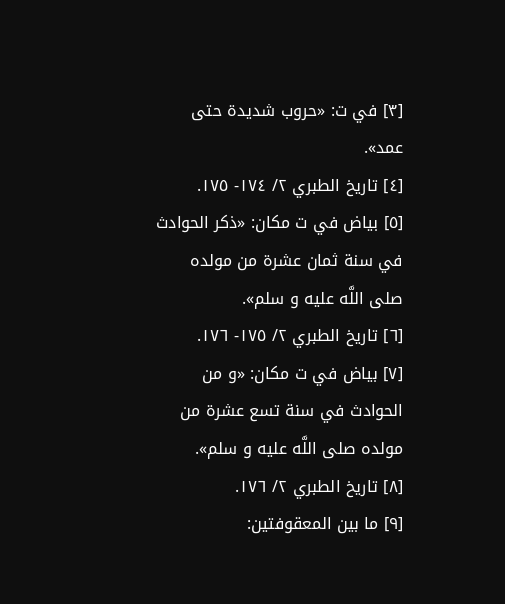[٣] في ت: «حروب شديدة حتى عمد».
[٤] تاريخ الطبري ٢/ ١٧٤- ١٧٥.
[٥] بياض في ت مكان: «ذكر الحوادث في سنة ثمان عشرة من مولده صلى اللَّه عليه و سلم».
[٦] تاريخ الطبري ٢/ ١٧٥- ١٧٦.
[٧] بياض في ت مكان: «و من الحوادث في سنة تسع عشرة من مولده صلى اللَّه عليه و سلم».
[٨] تاريخ الطبري ٢/ ١٧٦.
[٩] ما بين المعقوفتين: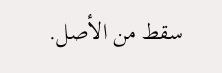سقط من الأصل.